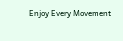Enjoy Every Movement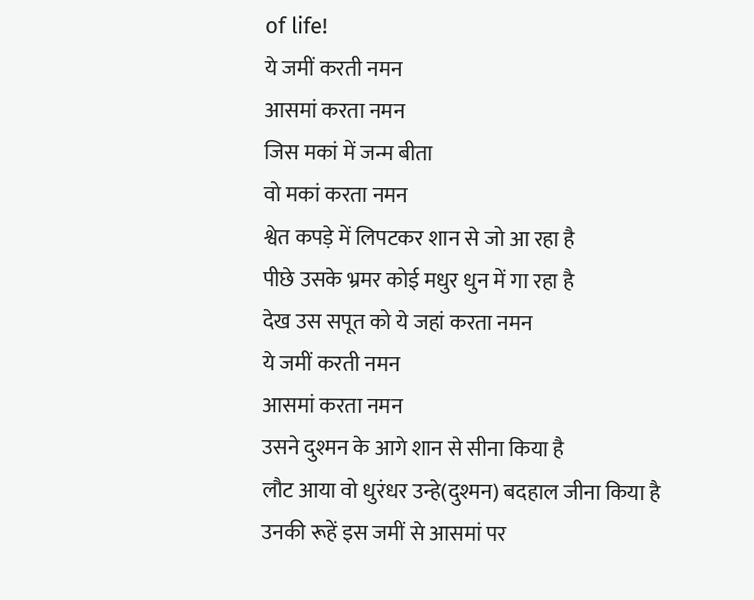of life!
ये जमीं करती नमन
आसमां करता नमन
जिस मकां में जन्म बीता
वो मकां करता नमन
श्वेत कपड़े में लिपटकर शान से जो आ रहा है
पीछे उसके भ्रमर कोई मधुर धुन में गा रहा है
देख उस सपूत को ये जहां करता नमन
ये जमीं करती नमन
आसमां करता नमन
उसने दुश्मन के आगे शान से सीना किया है
लौट आया वो धुरंधर उन्हे(दुश्मन) बदहाल जीना किया है
उनकी रूहें इस जमीं से आसमां पर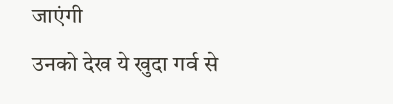जाएंगी
उनको देख ये खुदा गर्व से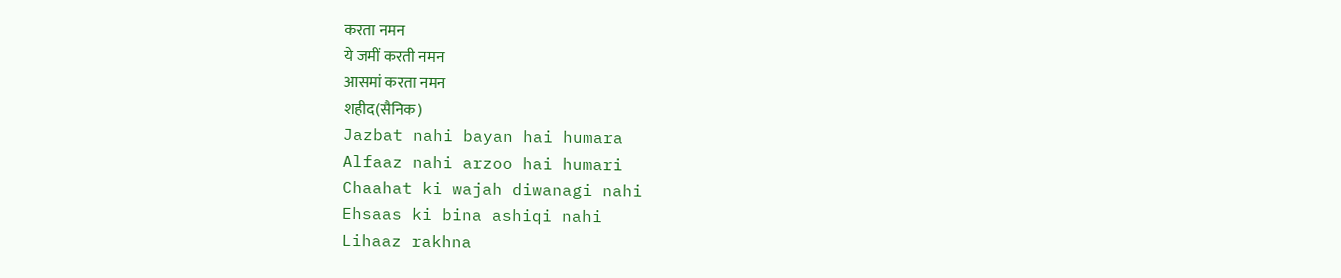करता नमन
ये जमीं करती नमन
आसमां करता नमन
शहीद(सैनिक)
Jazbat nahi bayan hai humara
Alfaaz nahi arzoo hai humari
Chaahat ki wajah diwanagi nahi
Ehsaas ki bina ashiqi nahi
Lihaaz rakhna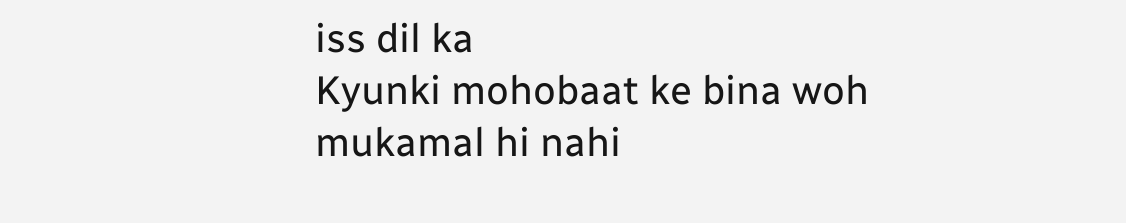iss dil ka
Kyunki mohobaat ke bina woh mukamal hi nahi